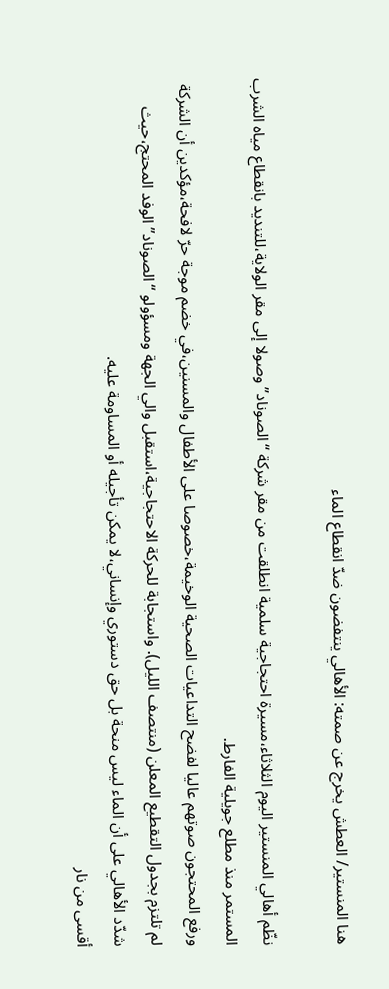هنا المنستير/ العطش يخرج عن صمته: الأهالي ينتفضون ضدّ انقطاع الماء

نظّم أهالي المنستير اليوم الثلاثاء،مسيرة احتجاجية سلمية انطلقت من مقر شركة “الصوناد” وصولا إلى مقر الولاية،للتنديد بانقطاع مياه الشرب المستمر منذ مطلع جويلية الفارط.
ورفع المحتجون صوتهم عاليا لفضح التداعيات الصحية الوخيمة،خصوصا على الأطفال والمسنين،في خضم موجة حرّ لافحة،مؤكدين أن الشركة لم تلتزم بجدول التقطيع المعلن (منتصف الليل). واستجابة للحركة الاحتجاجية،استقبل والي الجهة ومسؤولو “الصوناد” الوفد المحتج،حيث شدّد الأهالي على أن الماء ليس منحة بل حق دستوري وإنساني،لا يمكن تأجيله أو المساومة عليه.
أقسى من نار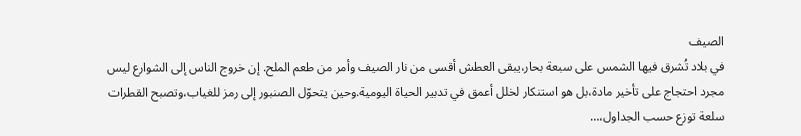الصيف
في بلاد تُشرق فيها الشمس على سبعة بحار،يبقى العطش أقسى من نار الصيف وأمر من طعم الملح. إن خروج الناس إلى الشوارع ليس مجرد احتجاج على تأخير مادة،بل هو استنكار لخلل أعمق في تدبير الحياة اليومية.وحين يتحوّل الصنبور إلى رمز للغياب،وتصبح القطرات سلعة توزع حسب الجداول،…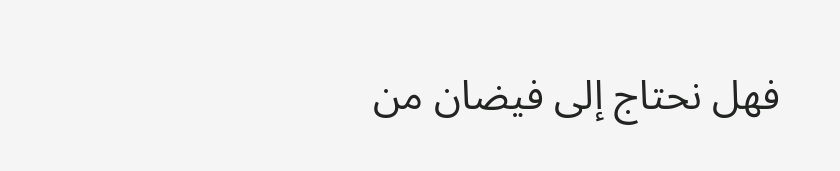فهل نحتاج إلى فيضان من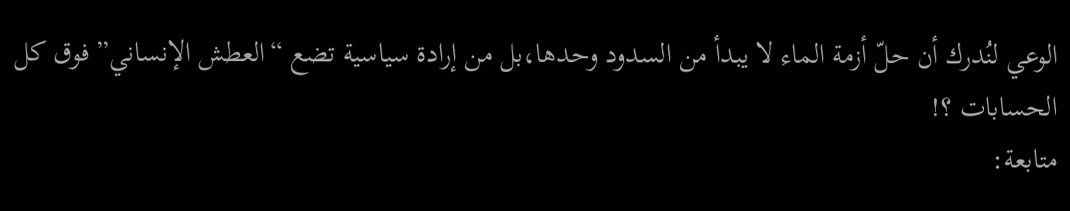الوعي لنُدرك أن حلّ أزمة الماء لا يبدأ من السدود وحدها،بل من إرادة سياسية تضع “العطش الإنساني” فوق كل الحسابات ؟!
متابعة: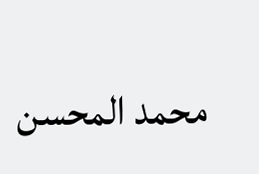محمد المحسن